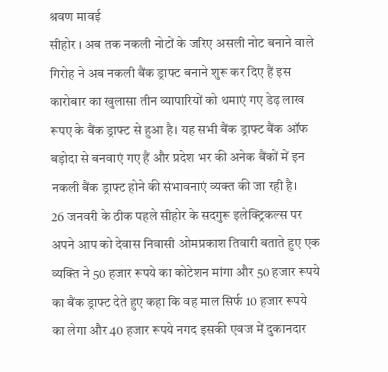श्रवण मावई
सीहोर । अब तक नकली नोटों के जरिए असली नोट बनाने वाले गिरोह ने अब नकली बैंक ड्राफ्ट बनाने शुरू कर दिए हैं इस कारोबार का खुलासा तीन व्यापारियों को थमाएं गए डेढ़ लाख रूपए के बैंक ड्राफ्ट से हुआ है। यह सभी बैंक ड्राफ्ट बैंक ऑफ बड़ोदा से बनवाएं गए हैं और प्रदेश भर की अनेक बैंकों में इन नकली बैंक ड्राफ्ट होने की संभावनाएं व्यक्त की जा रही है।
26 जनवरी के ठीक पहले सीहोर के सदगुरू इलेक्ट्रिकल्स पर अपने आप को देवास निवासी ओमप्रकाश तिवारी बताते हुए एक व्यक्ति ने 50 हजार रूपये का कोटेशन मांगा और 50 हजार रूपये का बैंक ड्राफ्ट देते हुए कहा कि वह माल सिर्फ 10 हजार रूपये का लेगा और 40 हजार रूपये नगद इसकी एवज में दुकानदार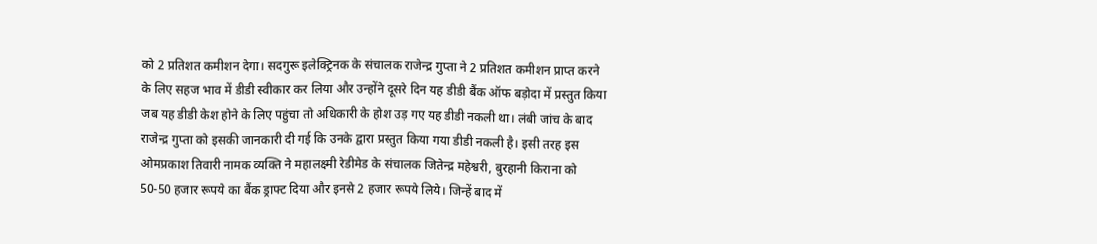को 2 प्रतिशत कमीशन देगा। सदगुरू इलेक्ट्रिनक के संचालक राजेन्द्र गुप्ता ने 2 प्रतिशत कमीशन प्राप्त करने के लिए सहज भाव में डीडी स्वीकार कर लिया और उन्होंने दूसरे दिन यह डीडी बैंक ऑफ बड़ोदा में प्रस्तुत किया जब यह डीडी केश होने के लिए पहुंचा तो अधिकारी के होश उड़ गए यह डीडी नकली था। लंबी जांच के बाद राजेन्द्र गुप्ता को इसकी जानकारी दी गई कि उनके द्वारा प्रस्तुत किया गया डीडी नकली है। इसी तरह इस ओमप्रकाश तिवारी नामक व्यक्ति ने महालक्ष्मी रेडीमेड के संचालक जितेन्द्र महेश्वरी, बुरहानी किराना को 50-50 हजार रूपये का बैंक ड्राफ्ट दिया और इनसे 2 हजार रूपये लिये। जिन्हें बाद में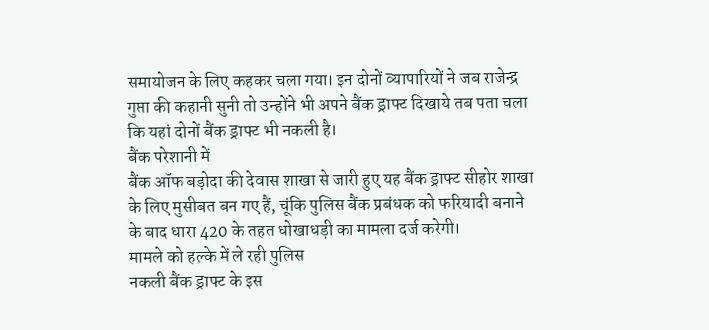समायोजन के लिए कहकर चला गया। इन दोनों व्यापारियों ने जब राजेन्द्र गुप्ता की कहानी सुनी तो उन्होंने भी अपने बैंक ड्राफ्ट दिखाये तब पता चला कि यहां दोनों बैंक ड्राफ्ट भी नकली है।
बैंक परेशानी में
बैंक ऑफ बड़ोदा की देवास शाखा से जारी हुए यह बैंक ड्राफ्ट सीहोर शाखा के लिए मुसीबत बन गए हैं, चूंकि पुलिस बैंक प्रबंधक को फरियादी बनाने के बाद धारा 420 के तहत धोखाधड़ी का मामला दर्ज करेगी।
मामले को हल्के में ले रही पुलिस
नकली बैंक ड्राफ्ट के इस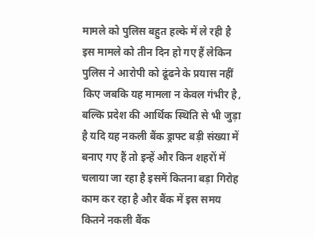मामले को पुलिस बहुत हल्के में ले रही है इस मामले को तीन दिन हो गए हैं लेकिन पुलिस ने आरोपी को ढूंढने के प्रयास नहीं किए जबकि यह मामला न केवल गंभीर है, बल्कि प्रदेश की आर्थिक स्थिति से भी जुड़ा है यदि यह नकली बैंक ड्राफ्ट बड़ी संख्या में बनाए गए हैं तो इन्हें और किन शहरों में चलाया जा रहा है इसमें कितना बड़ा गिरोह काम कर रहा है और बैंक में इस समय कितने नकली बैंक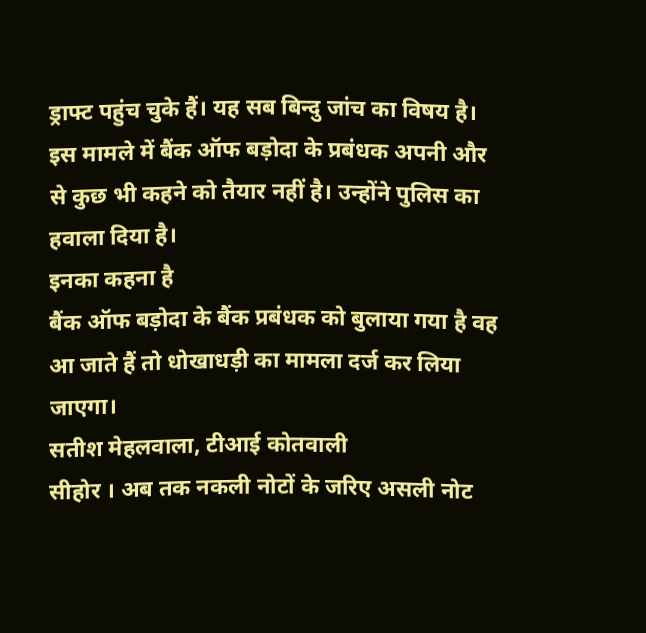ड्राफ्ट पहुंच चुके हैं। यह सब बिन्दु जांच का विषय है। इस मामले में बैंक ऑफ बड़ोदा के प्रबंधक अपनी और से कुछ भी कहने को तैयार नहीं है। उन्होंने पुलिस का हवाला दिया है।
इनका कहना है
बैंक ऑफ बड़ोदा के बैंक प्रबंधक को बुलाया गया है वह आ जाते हैं तो धोखाधड़ी का मामला दर्ज कर लिया जाएगा।
सतीश मेहलवाला, टीआई कोतवाली
सीहोर । अब तक नकली नोटों के जरिए असली नोट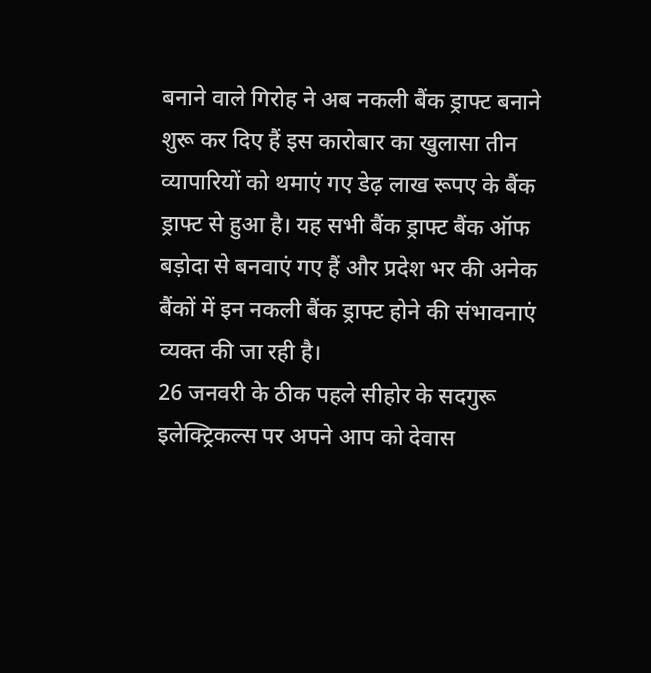बनाने वाले गिरोह ने अब नकली बैंक ड्राफ्ट बनाने शुरू कर दिए हैं इस कारोबार का खुलासा तीन व्यापारियों को थमाएं गए डेढ़ लाख रूपए के बैंक ड्राफ्ट से हुआ है। यह सभी बैंक ड्राफ्ट बैंक ऑफ बड़ोदा से बनवाएं गए हैं और प्रदेश भर की अनेक बैंकों में इन नकली बैंक ड्राफ्ट होने की संभावनाएं व्यक्त की जा रही है।
26 जनवरी के ठीक पहले सीहोर के सदगुरू इलेक्ट्रिकल्स पर अपने आप को देवास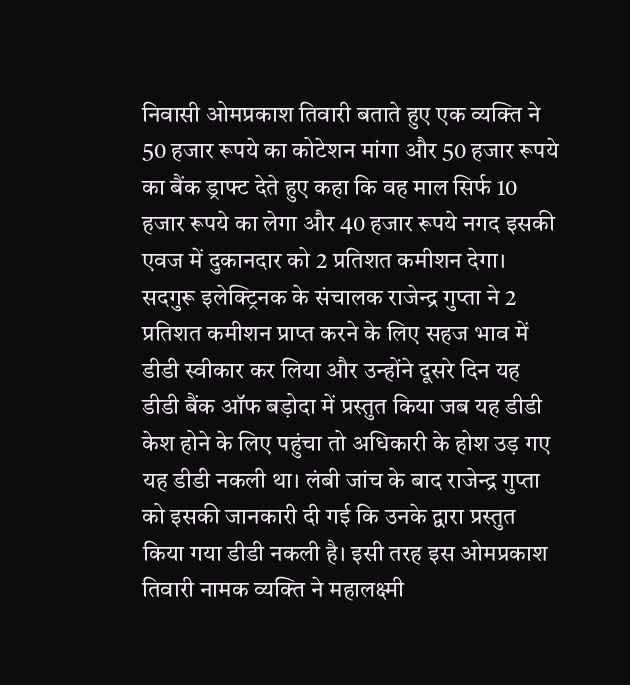निवासी ओमप्रकाश तिवारी बताते हुए एक व्यक्ति ने 50 हजार रूपये का कोटेशन मांगा और 50 हजार रूपये का बैंक ड्राफ्ट देते हुए कहा कि वह माल सिर्फ 10 हजार रूपये का लेगा और 40 हजार रूपये नगद इसकी एवज में दुकानदार को 2 प्रतिशत कमीशन देगा। सदगुरू इलेक्ट्रिनक के संचालक राजेन्द्र गुप्ता ने 2 प्रतिशत कमीशन प्राप्त करने के लिए सहज भाव में डीडी स्वीकार कर लिया और उन्होंने दूसरे दिन यह डीडी बैंक ऑफ बड़ोदा में प्रस्तुत किया जब यह डीडी केश होने के लिए पहुंचा तो अधिकारी के होश उड़ गए यह डीडी नकली था। लंबी जांच के बाद राजेन्द्र गुप्ता को इसकी जानकारी दी गई कि उनके द्वारा प्रस्तुत किया गया डीडी नकली है। इसी तरह इस ओमप्रकाश तिवारी नामक व्यक्ति ने महालक्ष्मी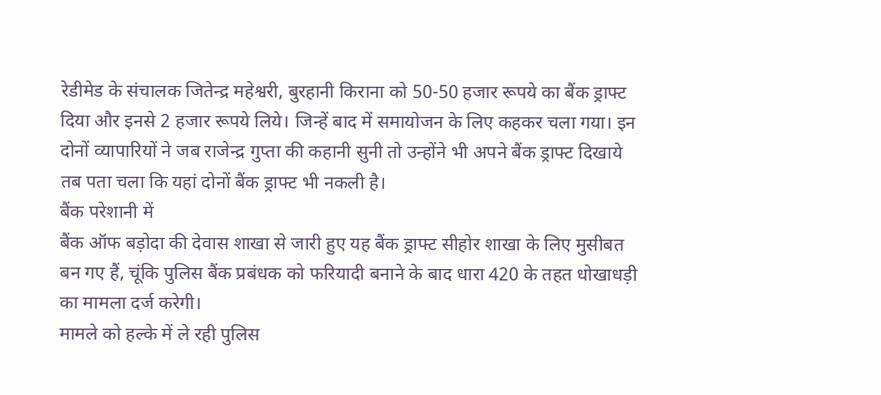रेडीमेड के संचालक जितेन्द्र महेश्वरी, बुरहानी किराना को 50-50 हजार रूपये का बैंक ड्राफ्ट दिया और इनसे 2 हजार रूपये लिये। जिन्हें बाद में समायोजन के लिए कहकर चला गया। इन दोनों व्यापारियों ने जब राजेन्द्र गुप्ता की कहानी सुनी तो उन्होंने भी अपने बैंक ड्राफ्ट दिखाये तब पता चला कि यहां दोनों बैंक ड्राफ्ट भी नकली है।
बैंक परेशानी में
बैंक ऑफ बड़ोदा की देवास शाखा से जारी हुए यह बैंक ड्राफ्ट सीहोर शाखा के लिए मुसीबत बन गए हैं, चूंकि पुलिस बैंक प्रबंधक को फरियादी बनाने के बाद धारा 420 के तहत धोखाधड़ी का मामला दर्ज करेगी।
मामले को हल्के में ले रही पुलिस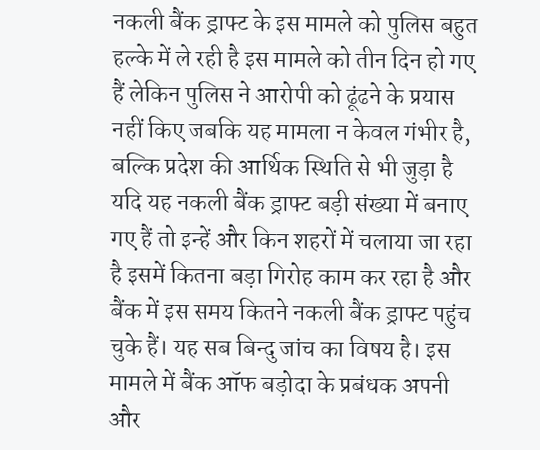नकली बैंक ड्राफ्ट के इस मामले को पुलिस बहुत हल्के में ले रही है इस मामले को तीन दिन हो गए हैं लेकिन पुलिस ने आरोपी को ढूंढने के प्रयास नहीं किए जबकि यह मामला न केवल गंभीर है, बल्कि प्रदेश की आर्थिक स्थिति से भी जुड़ा है यदि यह नकली बैंक ड्राफ्ट बड़ी संख्या में बनाए गए हैं तो इन्हें और किन शहरों में चलाया जा रहा है इसमें कितना बड़ा गिरोह काम कर रहा है और बैंक में इस समय कितने नकली बैंक ड्राफ्ट पहुंच चुके हैं। यह सब बिन्दु जांच का विषय है। इस मामले में बैंक ऑफ बड़ोदा के प्रबंधक अपनी और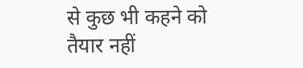से कुछ भी कहने को तैयार नहीं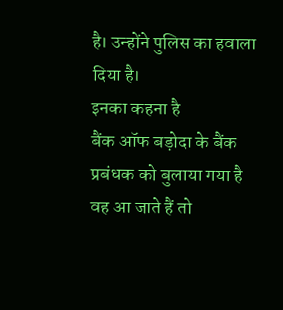है। उन्होंने पुलिस का हवाला दिया है।
इनका कहना है
बैंक ऑफ बड़ोदा के बैंक प्रबंधक को बुलाया गया है वह आ जाते हैं तो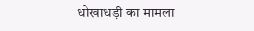धोखाधड़ी का मामला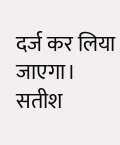दर्ज कर लिया जाएगा।
सतीश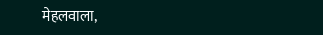मेहलवाला,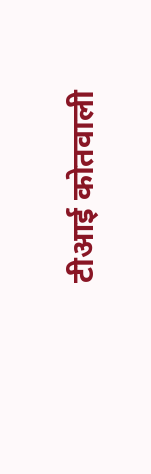टीआई कोतवाली